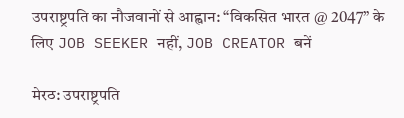उपराष्ट्रपति का नौजवानों से आह्वान: “विकसित भारत @ 2047” के लिए JOB SEEKER नहीं, JOB CREATOR बनें

मेरठ: उपराष्ट्रपति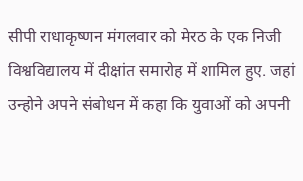सीपी राधाकृष्णन मंगलवार को मेरठ के एक निजी विश्वविद्यालय में दीक्षांत समारोह में शामिल हुए. जहां उन्होने अपने संबोधन में कहा कि युवाओं को अपनी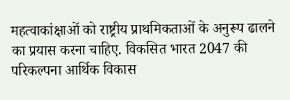महत्वाकांक्षाओं को राष्ट्रीय प्राथमिकताओं के अनुरूप ढालने का प्रयास करना चाहिए. विकसित भारत 2047 की परिकल्पना आर्थिक विकास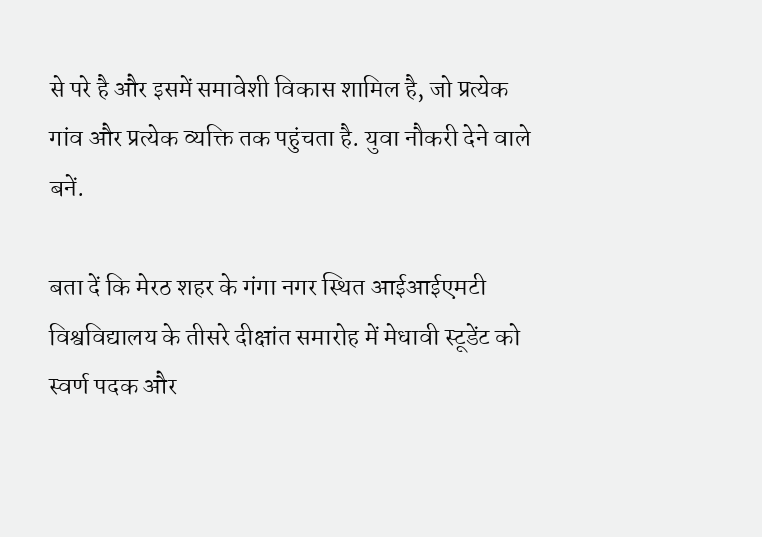से परे है और इसमें समावेशी विकास शामिल है, जो प्रत्येक गांव और प्रत्येक व्यक्ति तक पहुंचता है. युवा नौकरी देने वाले बनें.

बता दें कि मेरठ शहर के गंगा नगर स्थित आईआईएमटी विश्वविद्यालय के तीसरे दीक्षांत समारोह में मेधावी स्टूडेंट को स्वर्ण पदक और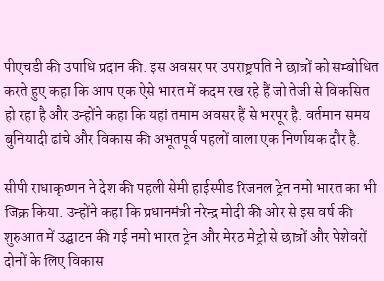पीएचडी की उपाधि प्रदान की. इस अवसर पर उपराष्ट्रपति ने छात्रों को सम्बोधित करते हुए कहा कि आप एक ऐसे भारत में कदम रख रहे हैं जो तेजी से विकसित हो रहा है और उन्होंने कहा कि यहां तमाम अवसर हैं से भरपूर है. वर्तमान समय बुनियादी ढांचे और विकास की अभूतपूर्व पहलों वाला एक निर्णायक दौर है.

सीपी राधाकृष्णन ने देश की पहली सेमी हाईस्पीड रिजनल ट्रेन नमो भारत का भी जिक्र किया. उन्होंने कहा कि प्रधानमंत्री नरेन्द्र मोदी की ओर से इस वर्ष की शुरुआत में उद्घाटन की गई नमो भारत ट्रेन और मेरठ मेट्रो से छात्रों और पेशेवरों दोनों के लिए विकास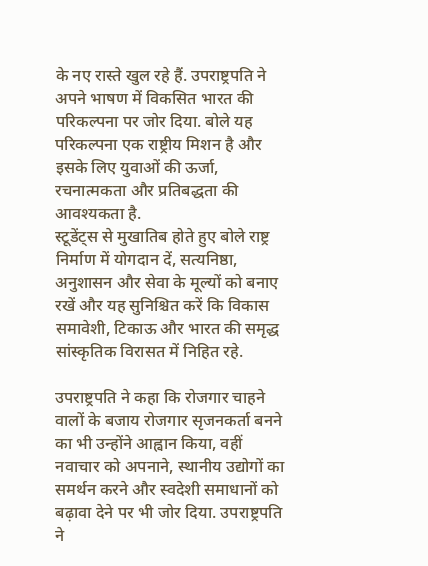के नए रास्ते खुल रहे हैं. उपराष्ट्रपति ने अपने भाषण में विकसित भारत की परिकल्पना पर जोर दिया. बोले यह परिकल्पना एक राष्ट्रीय मिशन है और इसके लिए युवाओं की ऊर्जा, रचनात्मकता और प्रतिबद्धता की आवश्यकता है.
स्टूडेंट्स से मुखातिब होते हुए बोले राष्ट्र निर्माण में योगदान दें, सत्यनिष्ठा, अनुशासन और सेवा के मूल्यों को बनाए रखें और यह सुनिश्चित करें कि विकास समावेशी, टिकाऊ और भारत की समृद्ध सांस्कृतिक विरासत में निहित रहे.

उपराष्ट्रपति ने कहा कि रोजगार चाहने वालों के बजाय रोजगार सृजनकर्ता बनने का भी उन्होंने आह्वान किया, वहीं नवाचार को अपनाने, स्थानीय उद्योगों का समर्थन करने और स्वदेशी समाधानों को बढ़ावा देने पर भी जोर दिया. उपराष्ट्रपति ने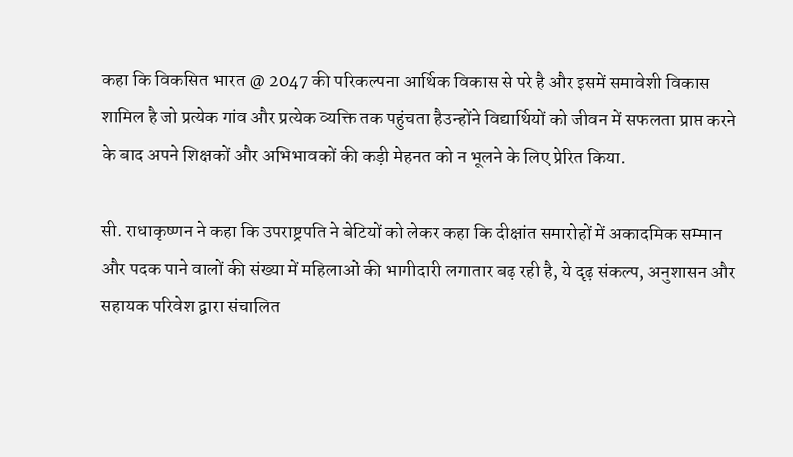कहा कि विकसित भारत @ 2047 की परिकल्पना आर्थिक विकास से परे है और इसमें समावेशी विकास शामिल है जो प्रत्येक गांव और प्रत्येक व्यक्ति तक पहुंचता हैउन्होंने विद्यार्थियों को जीवन में सफलता प्राप्त करने के बाद अपने शिक्षकों और अभिभावकों की कड़ी मेहनत को न भूलने के लिए प्रेरित किया.

सी. राधाकृष्णन ने कहा कि उपराष्ट्रपति ने बेटियों को लेकर कहा कि दीक्षांत समारोहों में अकादमिक सम्मान और पदक पाने वालों की संख्या में महिलाओं की भागीदारी लगातार बढ़ रही है, ये दृढ़ संकल्प, अनुशासन और सहायक परिवेश द्वारा संचालित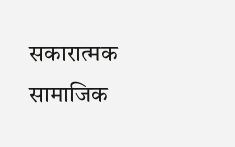सकारात्मक सामाजिक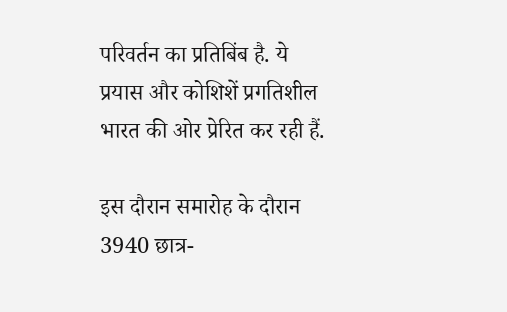परिवर्तन का प्रतिबिंब है. ये प्रयास और कोशिशें प्रगतिशील भारत की ओर प्रेरित कर रही हैं.

इस दौरान समारोह के दौरान 3940 छात्र-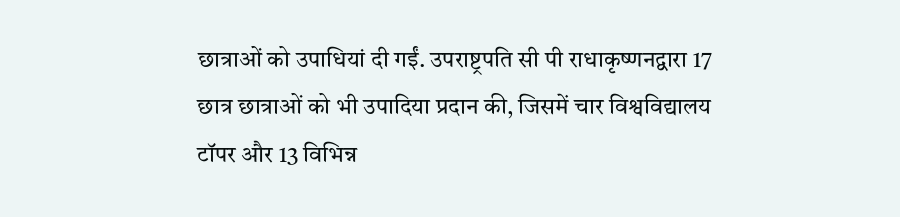छात्राओं को उपाधियां दी गईं. उपराष्ट्रपति सी पी राधाकृष्णनद्वारा 17 छात्र छात्राओं को भी उपादिया प्रदान की, जिसमें चार विश्वविद्यालय टॉपर और 13 विभिन्न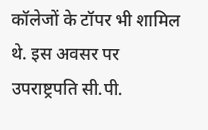कॉलेजों के टॉपर भी शामिल थे. इस अवसर पर उपराष्ट्रपति सी.पी.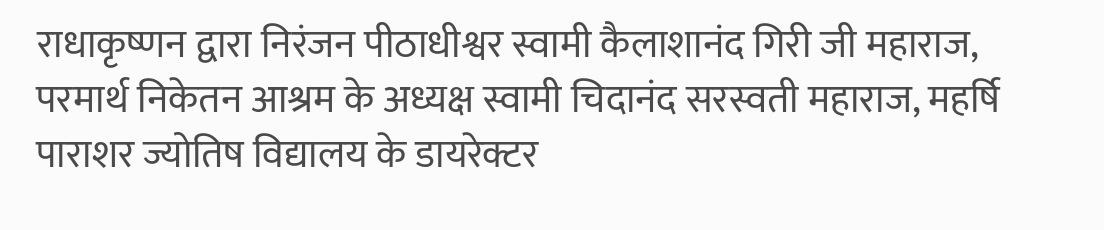राधाकृष्णन द्वारा निरंजन पीठाधीश्वर स्वामी कैलाशानंद गिरी जी महाराज, परमार्थ निकेतन आश्रम के अध्यक्ष स्वामी चिदानंद सरस्वती महाराज, महर्षि पाराशर ज्योतिष विद्यालय के डायरेक्टर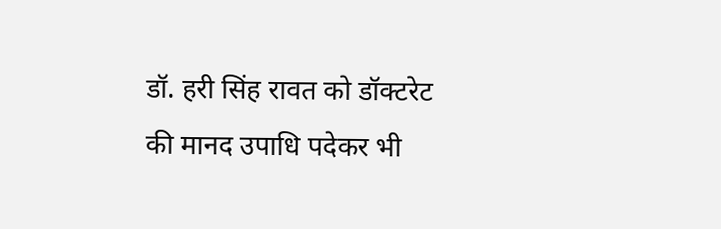डॉ. हरी सिंह रावत को डॉक्टरेट की मानद उपाधि पदेकर भी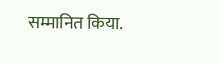सम्मानित किया.